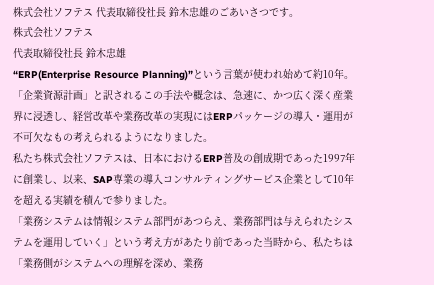株式会社ソフテス 代表取締役社長 鈴木忠雄のごあいさつです。
株式会社ソフテス
代表取締役社長 鈴木忠雄
“ERP(Enterprise Resource Planning)”という言葉が使われ始めて約10年。「企業資源計画」と訳されるこの手法や概念は、急速に、かつ広く深く産業界に浸透し、経営改革や業務改革の実現にはERPパッケージの導入・運用が不可欠なもの考えられるようになりました。
私たち株式会社ソフテスは、日本におけるERP普及の創成期であった1997年に創業し、以来、SAP専業の導入コンサルティングサービス企業として10年を超える実績を積んで参りました。
「業務システムは情報システム部門があつらえ、業務部門は与えられたシステムを運用していく」という考え方があたり前であった当時から、私たちは「業務側がシステムへの理解を深め、業務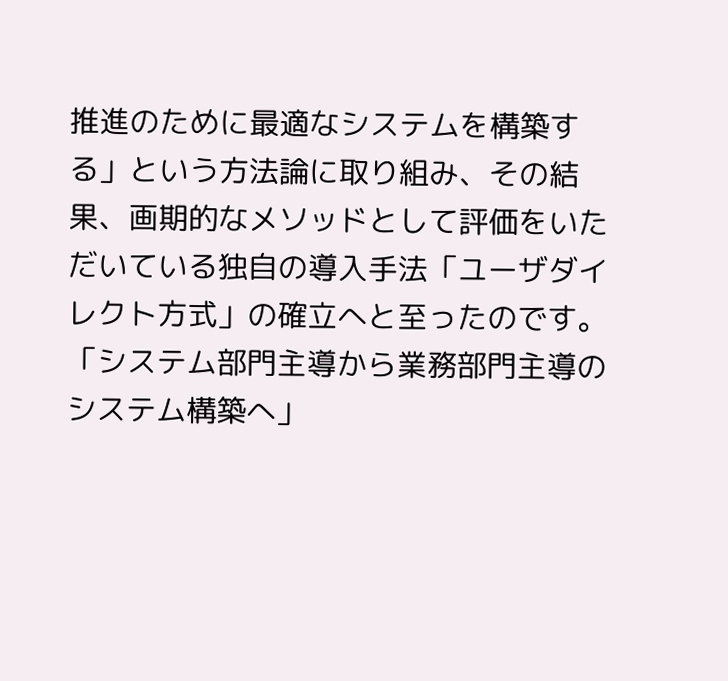推進のために最適なシステムを構築する」という方法論に取り組み、その結果、画期的なメソッドとして評価をいただいている独自の導入手法「ユーザダイレクト方式」の確立へと至ったのです。
「システム部門主導から業務部門主導のシステム構築へ」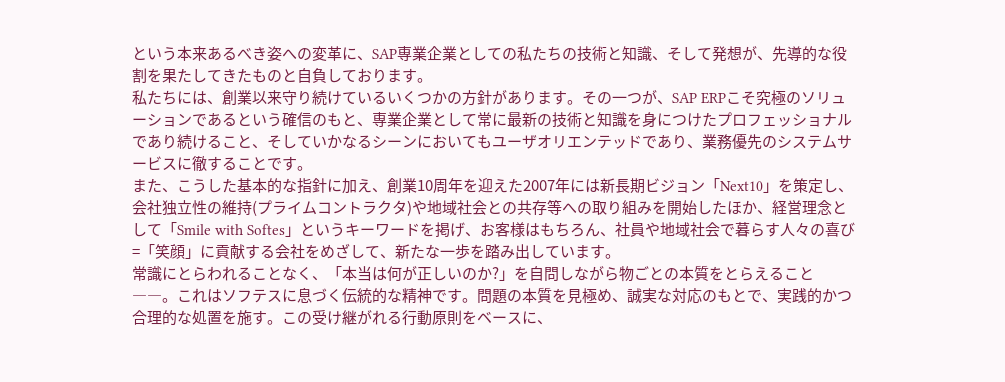という本来あるべき姿への変革に、SAP専業企業としての私たちの技術と知識、そして発想が、先導的な役割を果たしてきたものと自負しております。
私たちには、創業以来守り続けているいくつかの方針があります。その一つが、SAP ERPこそ究極のソリューションであるという確信のもと、専業企業として常に最新の技術と知識を身につけたプロフェッショナルであり続けること、そしていかなるシーンにおいてもユーザオリエンテッドであり、業務優先のシステムサービスに徹することです。
また、こうした基本的な指針に加え、創業10周年を迎えた2007年には新長期ビジョン「Next10」を策定し、会社独立性の維持(プライムコントラクタ)や地域社会との共存等への取り組みを開始したほか、経営理念として「Smile with Softes」というキーワードを掲げ、お客様はもちろん、社員や地域社会で暮らす人々の喜び=「笑顔」に貢献する会社をめざして、新たな一歩を踏み出しています。
常識にとらわれることなく、「本当は何が正しいのか?」を自問しながら物ごとの本質をとらえること――。これはソフテスに息づく伝統的な精神です。問題の本質を見極め、誠実な対応のもとで、実践的かつ合理的な処置を施す。この受け継がれる行動原則をベースに、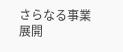さらなる事業展開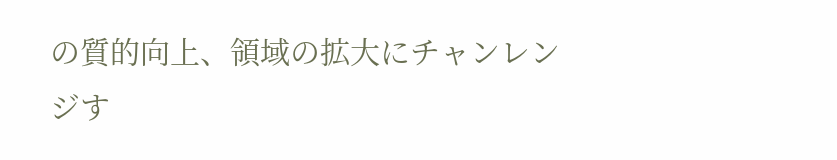の質的向上、領域の拡大にチャンレンジす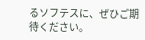るソフテスに、ぜひご期待ください。